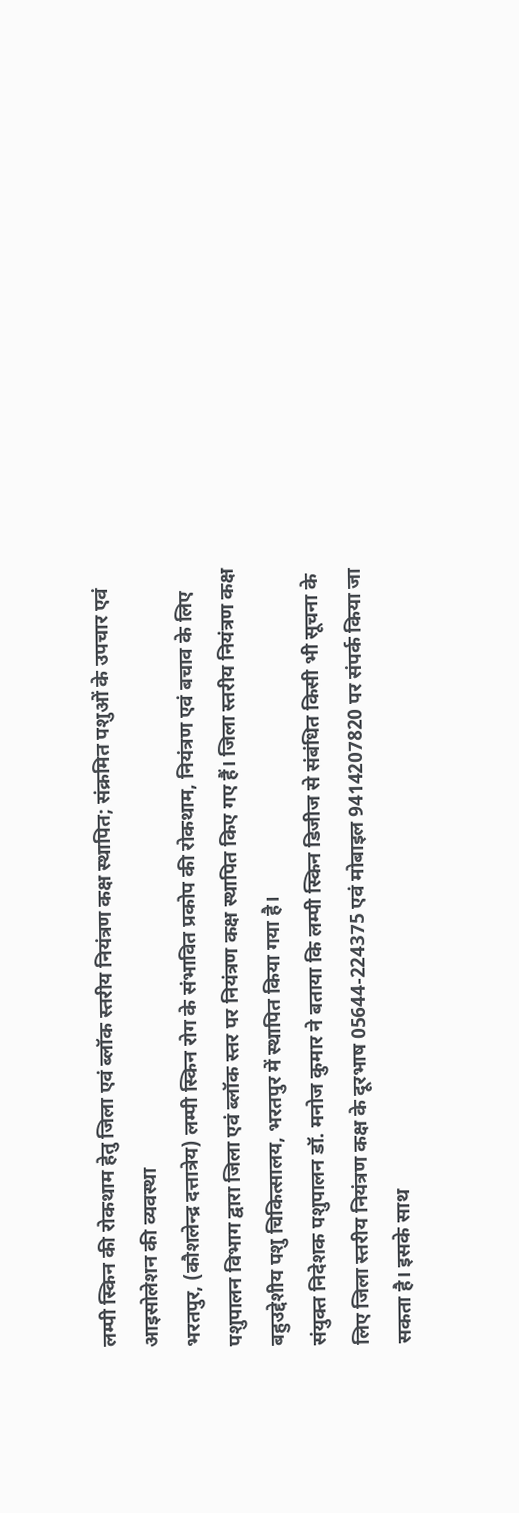लम्पी स्किन की रोकथाम हेतु जिला एवं ब्लॉक स्तरीय नियंत्रण कक्ष स्थापित; संक्रमित पशुओं के उपचार एवं आइसोलेशन की व्यवस्था
भरतपुर, (कौशलेन्द्र दत्तात्रेय) लम्पी स्किन रोग के संभावित प्रकोप की रोकथाम, नियंत्रण एवं बचाव के लिए पशुपालन विभाग द्वारा जिला एवं ब्लॉक स्तर पर नियंत्रण कक्ष स्थापित किए गए हैं। जिला स्तरीय नियंत्रण कक्ष बहुउद्देशीय पशु चिकित्सालय, भरतपुर में स्थापित किया गया है।
संयुक्त निदेशक पशुपालन डॉ. मनोज कुमार ने बताया कि लम्पी स्किन डिजीज से संबंधित किसी भी सूचना के लिए जिला स्तरीय नियंत्रण कक्ष के दूरभाष 05644-224375 एवं मोबाइल 9414207820 पर संपर्क किया जा सकता है। इसके साथ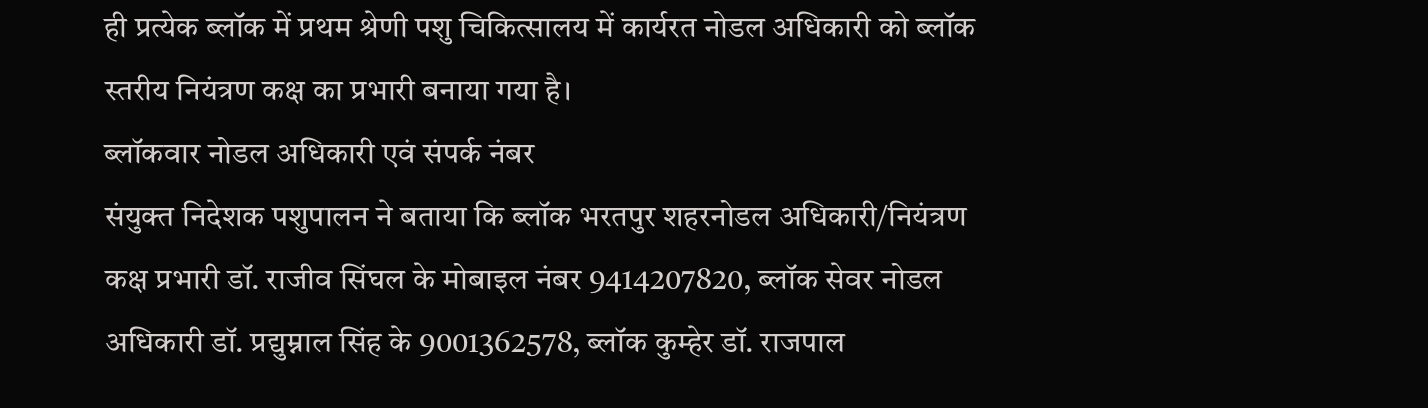ही प्रत्येक ब्लॉक में प्रथम श्रेणी पशु चिकित्सालय में कार्यरत नोडल अधिकारी को ब्लॉक स्तरीय नियंत्रण कक्ष का प्रभारी बनाया गया है।
ब्लॉकवार नोडल अधिकारी एवं संपर्क नंबर
संयुक्त निदेशक पशुपालन ने बताया कि ब्लॉक भरतपुर शहरनोडल अधिकारी/नियंत्रण कक्ष प्रभारी डॉ. राजीव सिंघल के मोबाइल नंबर 9414207820, ब्लॉक सेवर नोडल अधिकारी डॉ. प्रद्युम्नाल सिंह के 9001362578, ब्लॉक कुम्हेर डॉ. राजपाल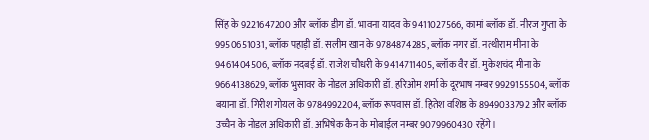सिंह के 9221647200 और ब्लॉक डीग डॉ. भावना यादव के 9411027566, कामां ब्लॉक डॉ. नीरज गुप्ता के 9950651031, ब्लॉक पहाड़ी डॉ. सलीम खान के 9784874285, ब्लॉक नगर डॉ. नत्थीराम मीना के 9461404506, ब्लॉक नदबई डॉ. राजेश चौधरी के 9414711405, ब्लॉक वैर डॉ. मुकेशचंद मीना के 9664138629, ब्लॉक भुसावर के नोडल अधिकारी डॉ. हरिओम शर्मा के दूरभाष नम्बर 9929155504, ब्लॉक बयाना डॉ. गिरीश गोयल के 9784992204, ब्लॉक रूपवास डॉ. हितेश वशिष्ठ के 8949033792 और ब्लॉक उच्चैन के नोडल अधिकारी डॉ. अभिषेक कैन के मोबाईल नम्बर 9079960430 रहेंगे।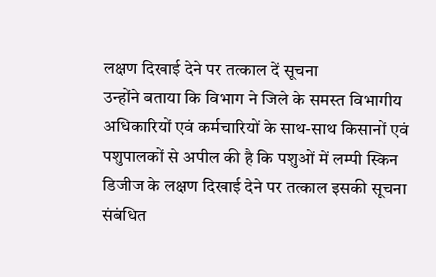लक्षण दिखाई देने पर तत्काल दें सूचना
उन्होंने बताया कि विभाग ने जिले के समस्त विभागीय अधिकारियों एवं कर्मचारियों के साथ-साथ किसानों एवं पशुपालकों से अपील की है कि पशुओं में लम्पी स्किन डिजीज के लक्षण दिखाई देने पर तत्काल इसकी सूचना संबंधित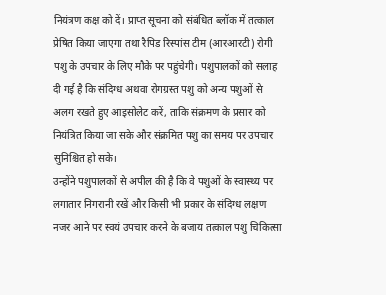नियंत्रण कक्ष को दें। प्राप्त सूचना को संबंधित ब्लॉक में तत्काल प्रेषित किया जाएगा तथा रैपिड रिस्पांस टीम (आरआरटी) रोगी पशु के उपचार के लिए मौके पर पहुंचेगी। पशुपालकों को सलाह दी गई है कि संदिग्ध अथवा रोगग्रस्त पशु को अन्य पशुओं से अलग रखते हुए आइसोलेट करें, ताकि संक्रमण के प्रसार को नियंत्रित किया जा सके और संक्रमित पशु का समय पर उपचार सुनिश्चित हो सके।
उन्होंने पशुपालकों से अपील की है कि वे पशुओं के स्वास्थ्य पर लगातार निगरानी रखें और किसी भी प्रकार के संदिग्ध लक्षण नजर आने पर स्वयं उपचार करने के बजाय तत्काल पशु चिकित्सा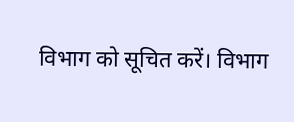विभाग को सूचित करें। विभाग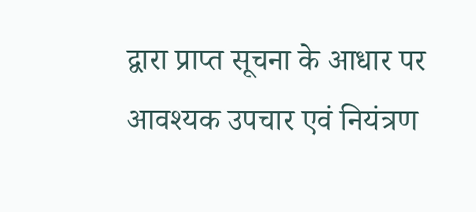द्वारा प्राप्त सूचना के आधार पर आवश्यक उपचार एवं नियंत्रण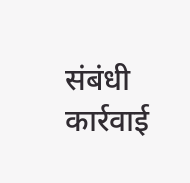संबंधी कार्रवाई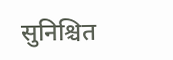सुनिश्चित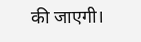की जाएगी।